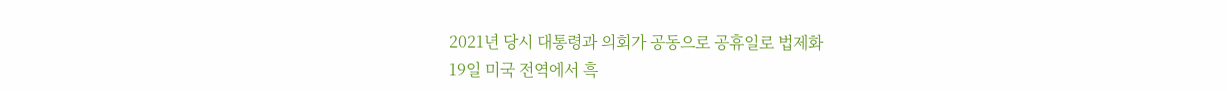2021년 당시 대통령과 의회가 공동으로 공휴일로 법제화
19일 미국 전역에서 흑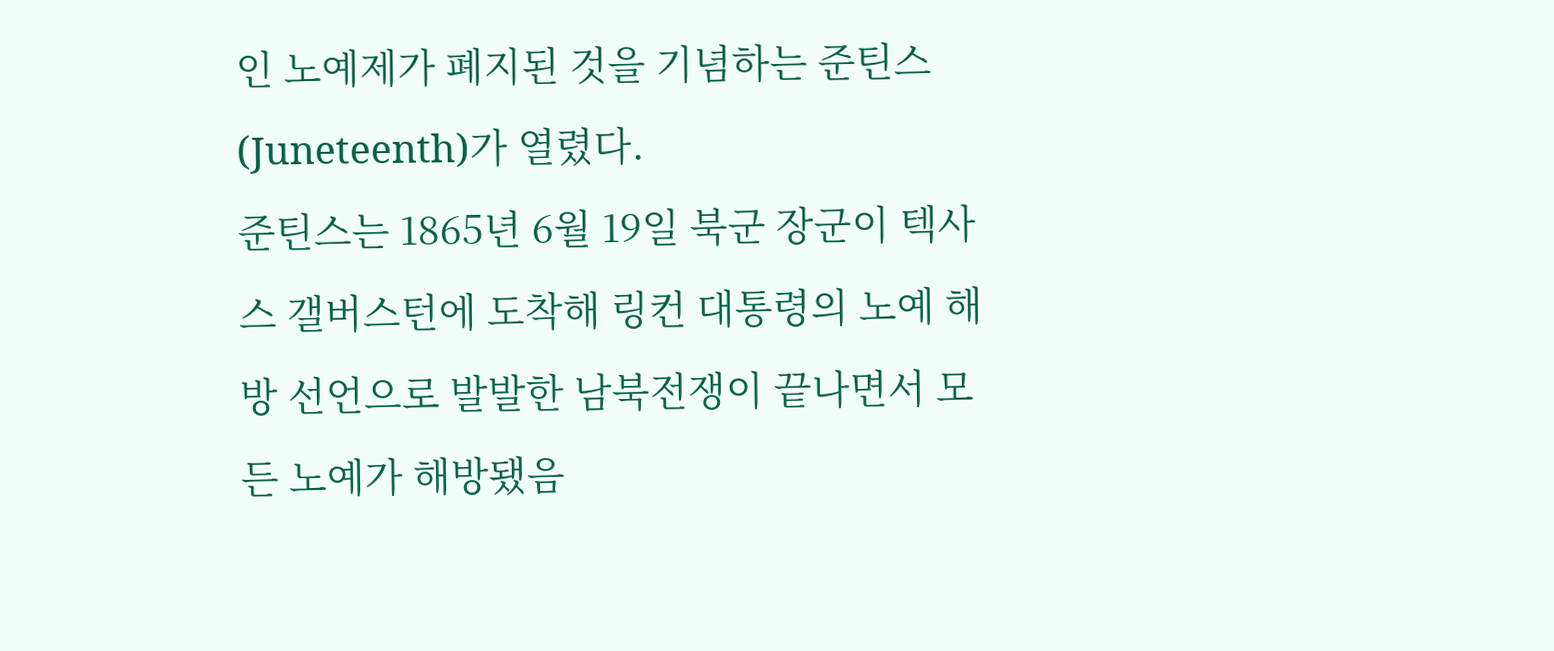인 노예제가 폐지된 것을 기념하는 준틴스(Juneteenth)가 열렸다.
준틴스는 1865년 6월 19일 북군 장군이 텍사스 갤버스턴에 도착해 링컨 대통령의 노예 해방 선언으로 발발한 남북전쟁이 끝나면서 모든 노예가 해방됐음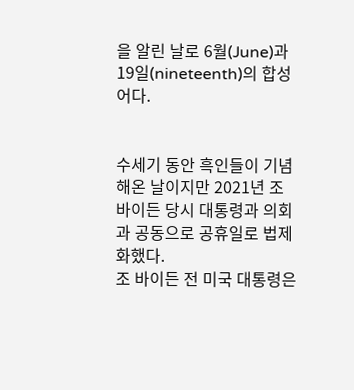을 알린 날로 6월(June)과 19일(nineteenth)의 합성어다.


수세기 동안 흑인들이 기념해온 날이지만 2021년 조 바이든 당시 대통령과 의회과 공동으로 공휴일로 법제화했다.
조 바이든 전 미국 대통령은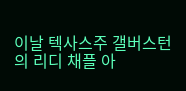이날 텍사스주 갤버스턴의 리디 채플 아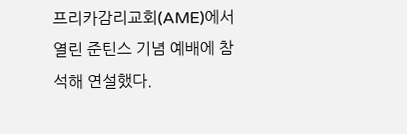프리카감리교회(AME)에서 열린 준틴스 기념 예배에 참석해 연설했다.